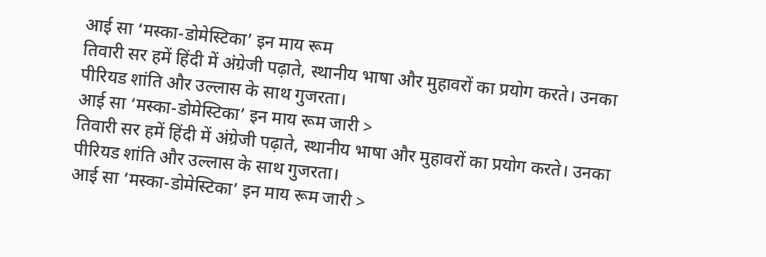आई सा ‘मस्का-डोमेस्टिका’ इन माय रूम
तिवारी सर हमें हिंदी में अंग्रेजी पढ़ाते, स्थानीय भाषा और मुहावरों का प्रयोग करते। उनका पीरियड शांति और उल्लास के साथ गुजरता।
आई सा ‘मस्का-डोमेस्टिका’ इन माय रूम जारी >
तिवारी सर हमें हिंदी में अंग्रेजी पढ़ाते, स्थानीय भाषा और मुहावरों का प्रयोग करते। उनका पीरियड शांति और उल्लास के साथ गुजरता।
आई सा ‘मस्का-डोमेस्टिका’ इन माय रूम जारी >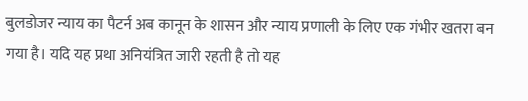बुलडोजर न्याय का पैटर्न अब कानून के शासन और न्याय प्रणाली के लिए एक गंभीर खतरा बन गया है। यदि यह प्रथा अनियंत्रित जारी रहती है तो यह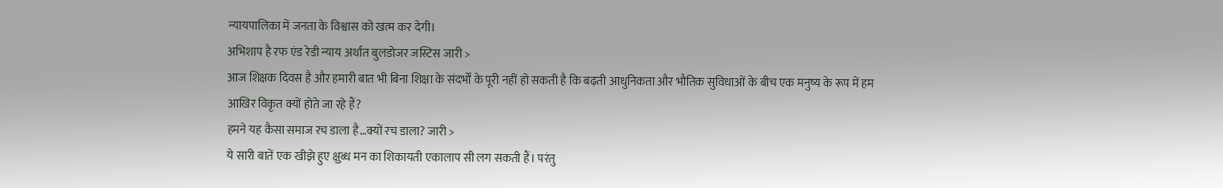न्यायपालिका में जनता के विश्वास को खत्म कर देगी।
अभिशाप है रफ एंड रेडी न्याय अर्थात बुलडोजर जस्टिस जारी >
आज शिक्षक दिवस है और हमारी बात भी बिना शिक्षा के संदर्भों के पूरी नहीं हो सकती है कि बढ़ती आधुनिकता और भौतिक सुविधाओं के बीच एक मनुष्य के रूप में हम आखिर विकृत क्यों होते जा रहे हैं?
हमने यह कैसा समाज रच डाला है…क्यों रच डाला? जारी >
ये सारी बातें एक खीझे हुए क्षुब्ध मन का शिकायती एकालाप सी लग सकती हैं। परंतु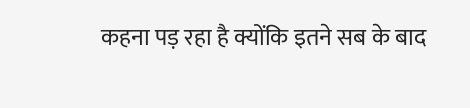कहना पड़ रहा है क्योंकि इतने सब के बाद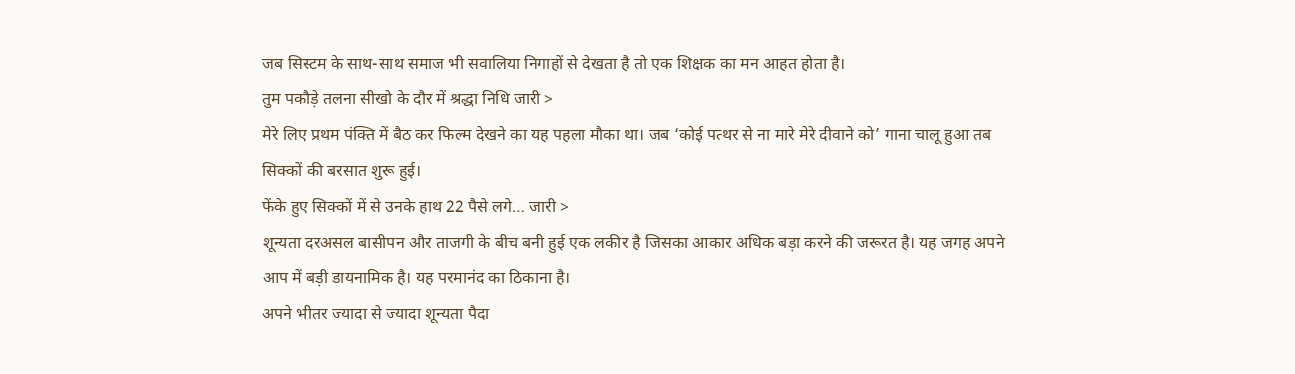जब सिस्टम के साथ-साथ समाज भी सवालिया निगाहों से देखता है तो एक शिक्षक का मन आहत होता है।
तुम पकौड़े तलना सीखो के दौर में श्रद्धा निधि जारी >
मेरे लिए प्रथम पंक्ति में बैठ कर फिल्म देखने का यह पहला मौका था। जब ‘कोई पत्थर से ना मारे मेरे दीवाने को’ गाना चालू हुआ तब सिक्कों की बरसात शुरू हुई।
फेंके हुए सिक्कों में से उनके हाथ 22 पैसे लगे… जारी >
शून्यता दरअसल बासीपन और ताजगी के बीच बनी हुई एक लकीर है जिसका आकार अधिक बड़ा करने की जरूरत है। यह जगह अपने आप में बड़ी डायनामिक है। यह परमानंद का ठिकाना है।
अपने भीतर ज्यादा से ज्यादा शून्यता पैदा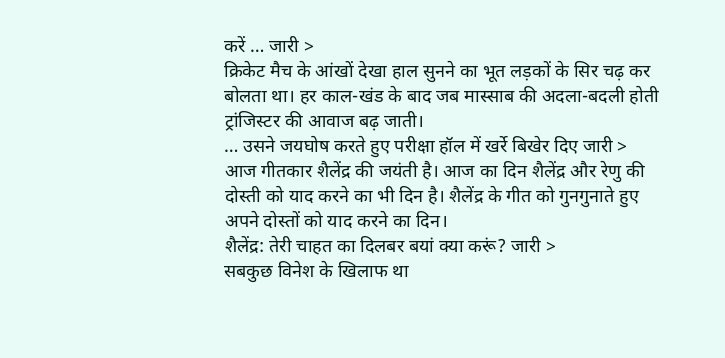करें … जारी >
क्रिकेट मैच के आंखों देखा हाल सुनने का भूत लड़कों के सिर चढ़ कर बोलता था। हर काल-खंड के बाद जब मास्साब की अदला-बदली होती ट्रांजिस्टर की आवाज बढ़ जाती।
… उसने जयघोष करते हुए परीक्षा हॉल में खर्रे बिखेर दिए जारी >
आज गीतकार शैलेंद्र की जयंती है। आज का दिन शैलेंद्र और रेणु की दोस्ती को याद करने का भी दिन है। शैलेंद्र के गीत को गुनगुनाते हुए अपने दोस्तों को याद करने का दिन।
शैलेंद्र: तेरी चाहत का दिलबर बयां क्या करूं? जारी >
सबकुछ विनेश के खिलाफ था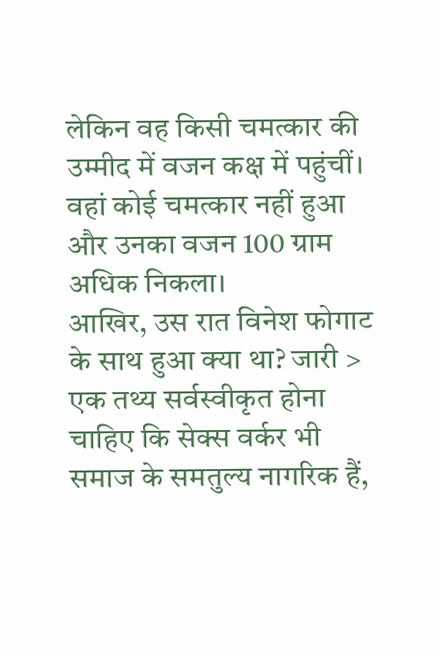लेकिन वह किसी चमत्कार की उम्मीद में वजन कक्ष में पहुंचीं। वहां कोई चमत्कार नहीं हुआ और उनका वजन 100 ग्राम अधिक निकला।
आखिर, उस रात विनेश फोगाट के साथ हुआ क्या था? जारी >
एक तथ्य सर्वस्वीकृत होना चाहिए कि सेक्स वर्कर भी समाज के समतुल्य नागरिक हैं,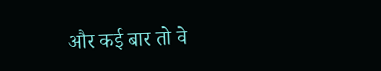और कई बार तो वे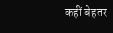कहीं बेहतर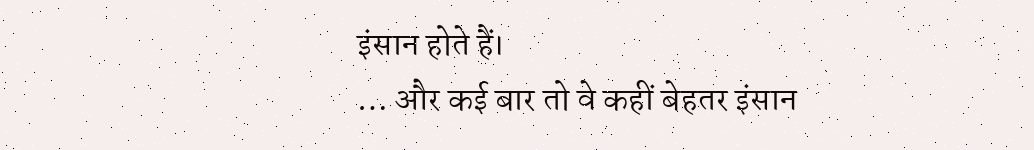इंसान होते हैं।
… और कई बार तो वे कहीं बेहतर इंसान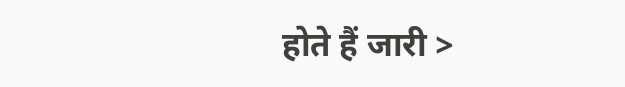होते हैं जारी >